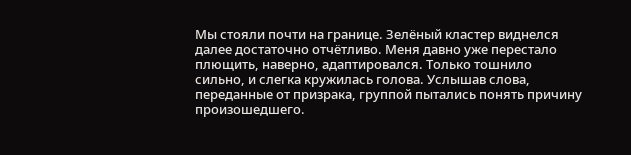Мы стояли почти на границе. Зелёный кластер виднелся далее достаточно отчётливо. Меня давно уже перестало плющить, наверно, адаптировался. Только тошнило сильно, и слегка кружилась голова. Услышав слова, переданные от призрака, группой пытались понять причину произошедшего.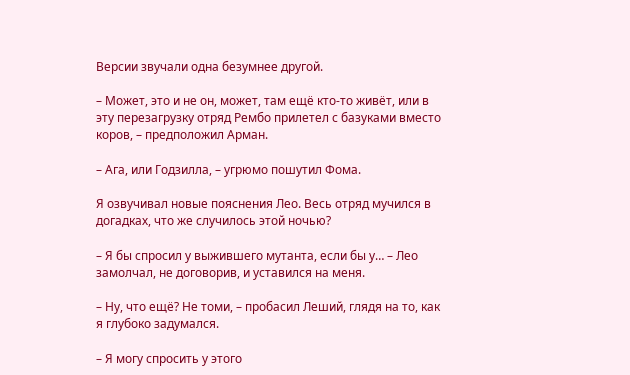Версии звучали одна безумнее другой.

– Может, это и не он, может, там ещё кто-то живёт, или в эту перезагрузку отряд Рембо прилетел с базуками вместо коров, – предположил Арман.

– Ага, или Годзилла, – угрюмо пошутил Фома.

Я озвучивал новые пояснения Лео. Весь отряд мучился в догадках, что же случилось этой ночью?

– Я бы спросил у выжившего мутанта, если бы у… – Лео замолчал, не договорив, и уставился на меня.

– Ну, что ещё? Не томи, – пробасил Леший, глядя на то, как я глубоко задумался.

– Я могу спросить у этого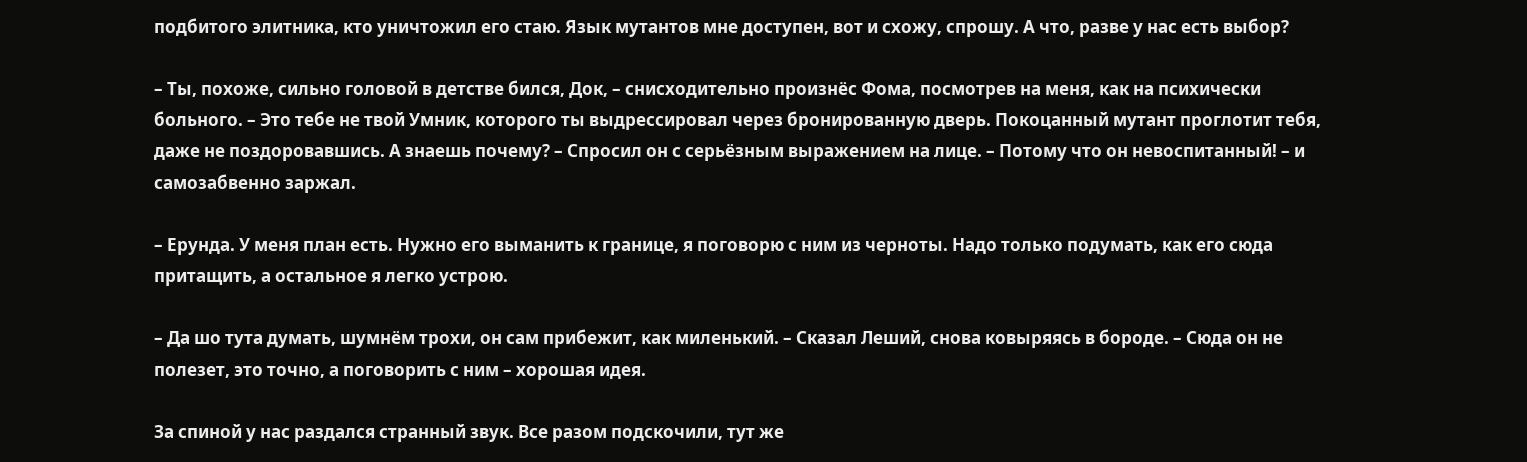подбитого элитника, кто уничтожил его стаю. Язык мутантов мне доступен, вот и схожу, спрошу. А что, разве у нас есть выбор?

– Ты, похоже, сильно головой в детстве бился, Док, – снисходительно произнёс Фома, посмотрев на меня, как на психически больного. – Это тебе не твой Умник, которого ты выдрессировал через бронированную дверь. Покоцанный мутант проглотит тебя, даже не поздоровавшись. А знаешь почему? – Спросил он с серьёзным выражением на лице. – Потому что он невоспитанный! – и самозабвенно заржал.

– Ерунда. У меня план есть. Нужно его выманить к границе, я поговорю с ним из черноты. Надо только подумать, как его сюда притащить, а остальное я легко устрою.

– Да шо тута думать, шумнём трохи, он сам прибежит, как миленький. – Сказал Леший, снова ковыряясь в бороде. – Сюда он не полезет, это точно, а поговорить с ним – хорошая идея.

За спиной у нас раздался странный звук. Все разом подскочили, тут же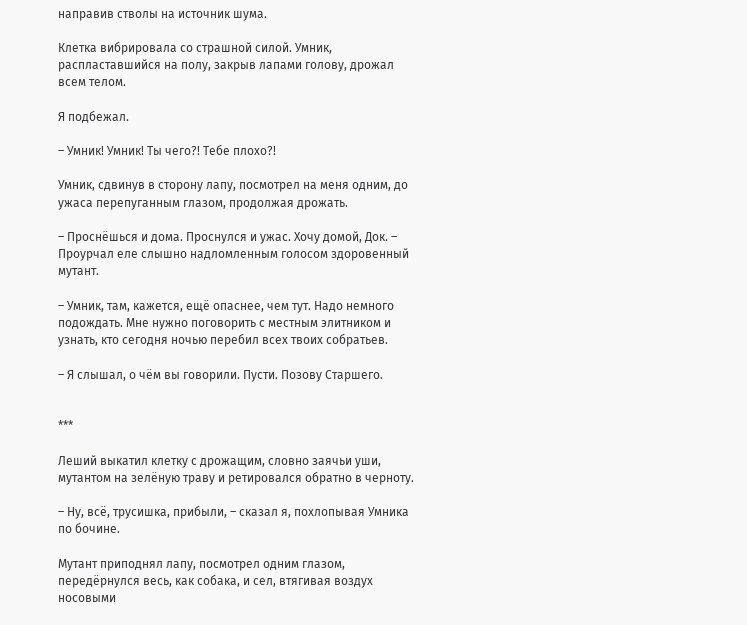направив стволы на источник шума.

Клетка вибрировала со страшной силой. Умник, распластавшийся на полу, закрыв лапами голову, дрожал всем телом.

Я подбежал.

– Умник! Умник! Ты чего?! Тебе плохо?!

Умник, сдвинув в сторону лапу, посмотрел на меня одним, до ужаса перепуганным глазом, продолжая дрожать.

– Проснёшься и дома. Проснулся и ужас. Хочу домой, Док. – Проурчал еле слышно надломленным голосом здоровенный мутант.

– Умник, там, кажется, ещё опаснее, чем тут. Надо немного подождать. Мне нужно поговорить с местным элитником и узнать, кто сегодня ночью перебил всех твоих собратьев.

– Я слышал, о чём вы говорили. Пусти. Позову Старшего.


***

Леший выкатил клетку с дрожащим, словно заячьи уши, мутантом на зелёную траву и ретировался обратно в черноту.

– Ну, всё, трусишка, прибыли, – сказал я, похлопывая Умника по бочине.

Мутант приподнял лапу, посмотрел одним глазом, передёрнулся весь, как собака, и сел, втягивая воздух носовыми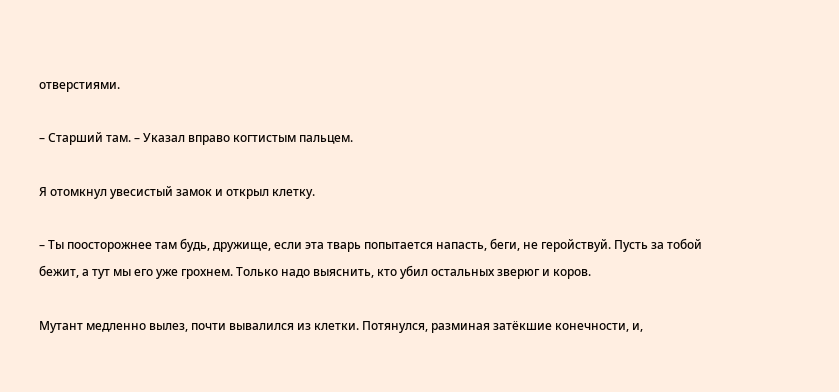отверстиями.

– Старший там. – Указал вправо когтистым пальцем.

Я отомкнул увесистый замок и открыл клетку.

– Ты поосторожнее там будь, дружище, если эта тварь попытается напасть, беги, не геройствуй. Пусть за тобой бежит, а тут мы его уже грохнем. Только надо выяснить, кто убил остальных зверюг и коров.

Мутант медленно вылез, почти вывалился из клетки. Потянулся, разминая затёкшие конечности, и,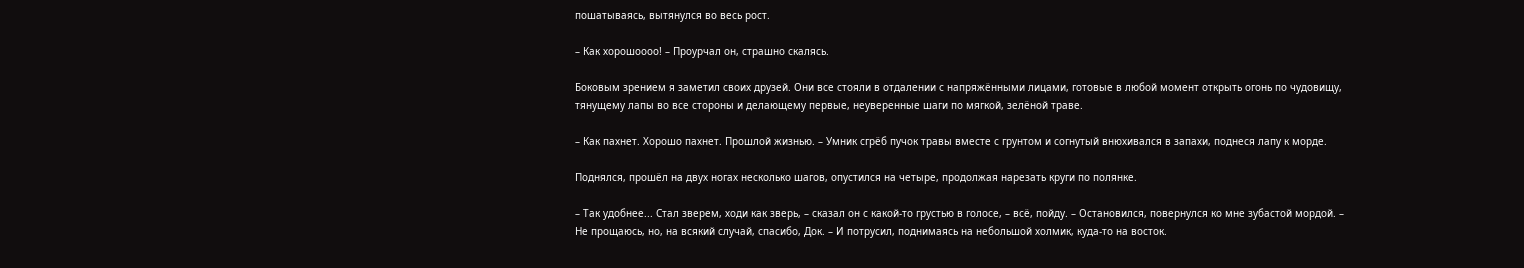пошатываясь, вытянулся во весь рост.

– Как хорошоооо! – Проурчал он, страшно скалясь.

Боковым зрением я заметил своих друзей. Они все стояли в отдалении с напряжёнными лицами, готовые в любой момент открыть огонь по чудовищу, тянущему лапы во все стороны и делающему первые, неуверенные шаги по мягкой, зелёной траве.

– Как пахнет. Хорошо пахнет. Прошлой жизнью. – Умник сгрёб пучок травы вместе с грунтом и согнутый внюхивался в запахи, поднеся лапу к морде.

Поднялся, прошёл на двух ногах несколько шагов, опустился на четыре, продолжая нарезать круги по полянке.

– Так удобнее... Стал зверем, ходи как зверь, – сказал он с какой-то грустью в голосе, – всё, пойду. – Остановился, повернулся ко мне зубастой мордой. – Не прощаюсь, но, на всякий случай, спасибо, Док. – И потрусил, поднимаясь на небольшой холмик, куда-то на восток.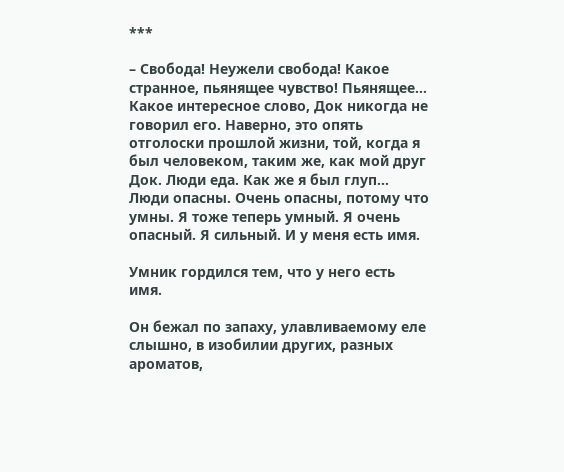***

– Свобода! Неужели свобода! Какое странное, пьянящее чувство! Пьянящее... Какое интересное слово, Док никогда не говорил его. Наверно, это опять отголоски прошлой жизни, той, когда я был человеком, таким же, как мой друг Док. Люди еда. Как же я был глуп... Люди опасны. Очень опасны, потому что умны. Я тоже теперь умный. Я очень опасный. Я сильный. И у меня есть имя.

Умник гордился тем, что у него есть имя.

Он бежал по запаху, улавливаемому еле слышно, в изобилии других, разных ароматов,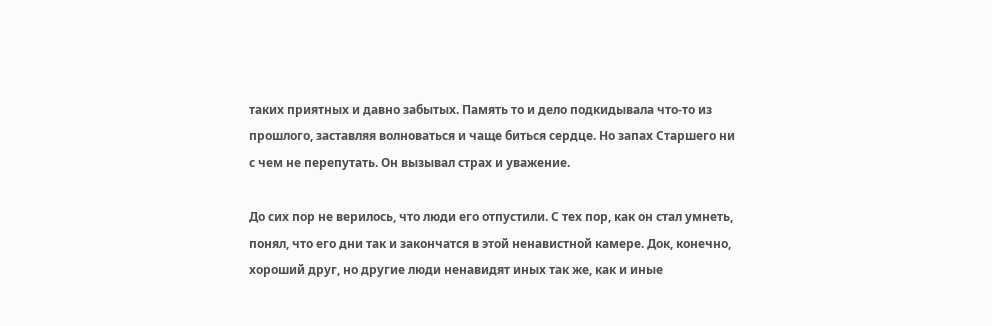таких приятных и давно забытых. Память то и дело подкидывала что-то из прошлого, заставляя волноваться и чаще биться сердце. Но запах Старшего ни с чем не перепутать. Он вызывал страх и уважение.

До сих пор не верилось, что люди его отпустили. С тех пор, как он стал умнеть, понял, что его дни так и закончатся в этой ненавистной камере. Док, конечно, хороший друг, но другие люди ненавидят иных так же, как и иные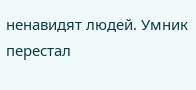ненавидят людей. Умник перестал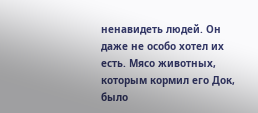ненавидеть людей. Он даже не особо хотел их есть. Мясо животных, которым кормил его Док, было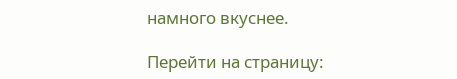намного вкуснее.

Перейти на страницу: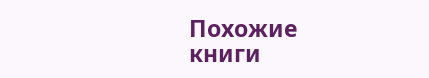Похожие книги